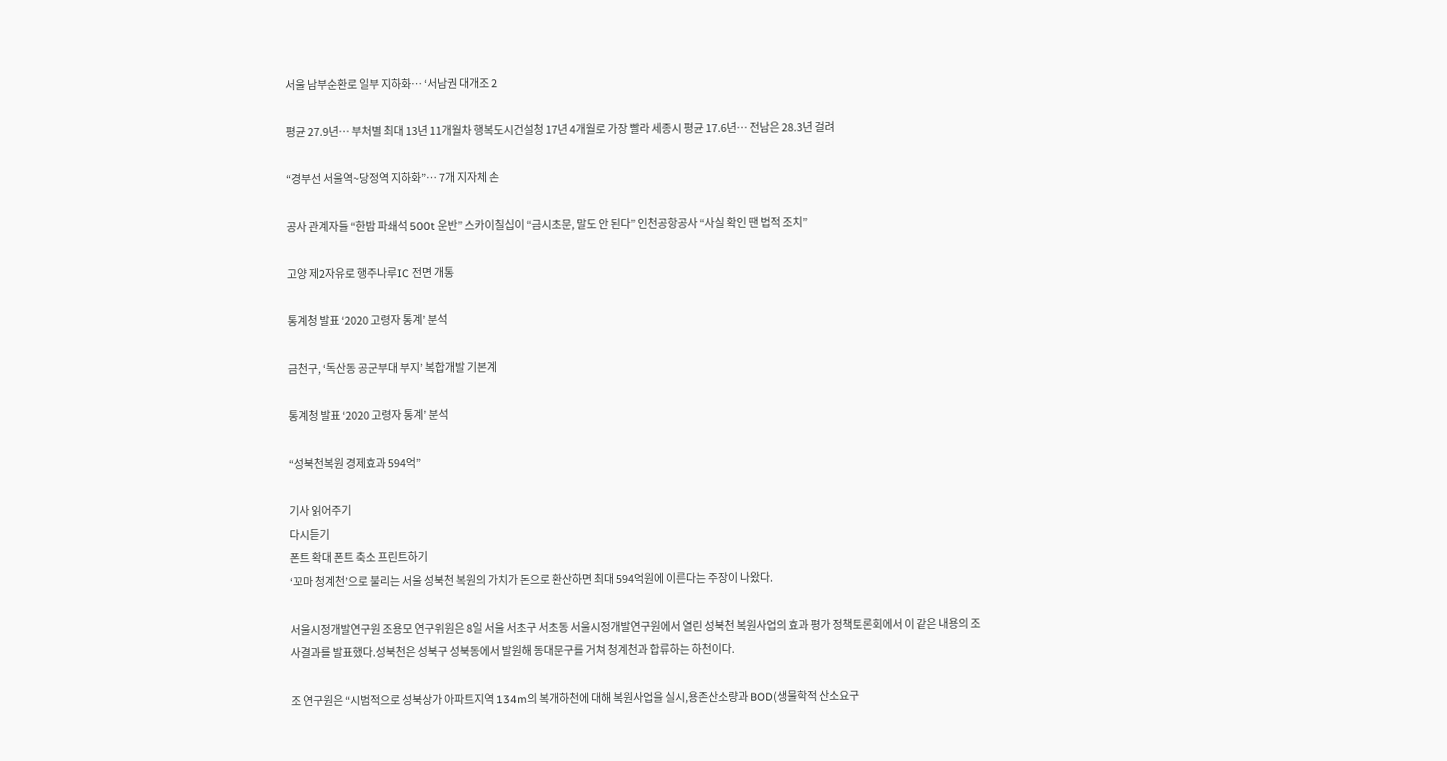서울 남부순환로 일부 지하화… ‘서남권 대개조 2

평균 27.9년… 부처별 최대 13년 11개월차 행복도시건설청 17년 4개월로 가장 빨라 세종시 평균 17.6년… 전남은 28.3년 걸려

“경부선 서울역~당정역 지하화”… 7개 지자체 손

공사 관계자들 “한밤 파쇄석 500t 운반” 스카이칠십이 “금시초문, 말도 안 된다” 인천공항공사 “사실 확인 땐 법적 조치”

고양 제2자유로 행주나루IC 전면 개통

통계청 발표 ‘2020 고령자 통계’ 분석

금천구, ‘독산동 공군부대 부지’ 복합개발 기본계

통계청 발표 ‘2020 고령자 통계’ 분석

“성북천복원 경제효과 594억”

기사 읽어주기
다시듣기
폰트 확대 폰트 축소 프린트하기
‘꼬마 청계천’으로 불리는 서울 성북천 복원의 가치가 돈으로 환산하면 최대 594억원에 이른다는 주장이 나왔다.

서울시정개발연구원 조용모 연구위원은 8일 서울 서초구 서초동 서울시정개발연구원에서 열린 성북천 복원사업의 효과 평가 정책토론회에서 이 같은 내용의 조사결과를 발표했다.성북천은 성북구 성북동에서 발원해 동대문구를 거쳐 청계천과 합류하는 하천이다.

조 연구원은 “시범적으로 성북상가 아파트지역 134m의 복개하천에 대해 복원사업을 실시,용존산소량과 BOD(생물학적 산소요구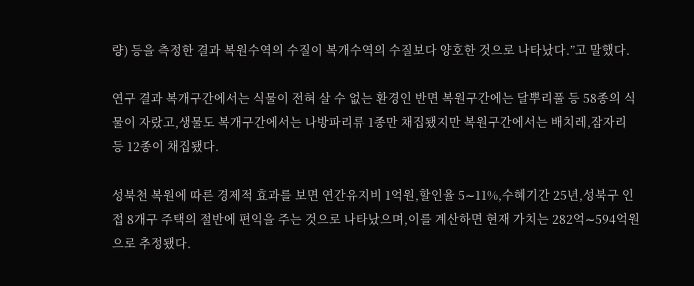량) 등을 측정한 결과 복원수역의 수질이 복개수역의 수질보다 양호한 것으로 나타났다.”고 말했다.

연구 결과 복개구간에서는 식물이 전혀 살 수 없는 환경인 반면 복원구간에는 달뿌리풀 등 58종의 식물이 자랐고,생물도 복개구간에서는 나방파리류 1종만 채집됐지만 복원구간에서는 배치레,잠자리 등 12종이 채집됐다.

성북천 복원에 따른 경제적 효과를 보면 연간유지비 1억원,할인율 5∼11%,수혜기간 25년,성북구 인접 8개구 주택의 절반에 편익을 주는 것으로 나타났으며,이를 계산하면 현재 가치는 282억∼594억원으로 추정됐다.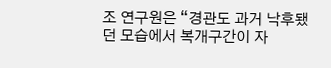조 연구원은 “경관도 과거 낙후됐던 모습에서 복개구간이 자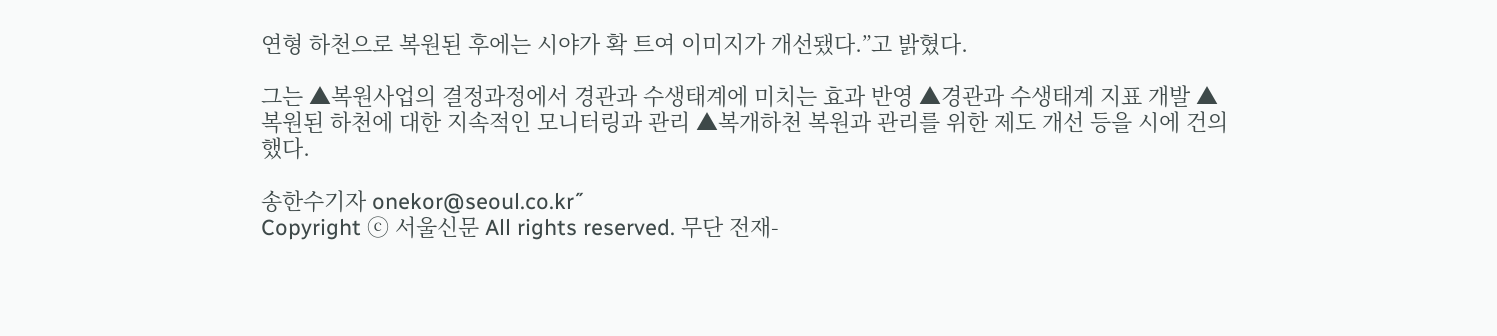연형 하천으로 복원된 후에는 시야가 확 트여 이미지가 개선됐다.”고 밝혔다.

그는 ▲복원사업의 결정과정에서 경관과 수생태계에 미치는 효과 반영 ▲경관과 수생태계 지표 개발 ▲복원된 하천에 대한 지속적인 모니터링과 관리 ▲복개하천 복원과 관리를 위한 제도 개선 등을 시에 건의했다.

송한수기자 onekor@seoul.co.kr˝
Copyright ⓒ 서울신문 All rights reserved. 무단 전재-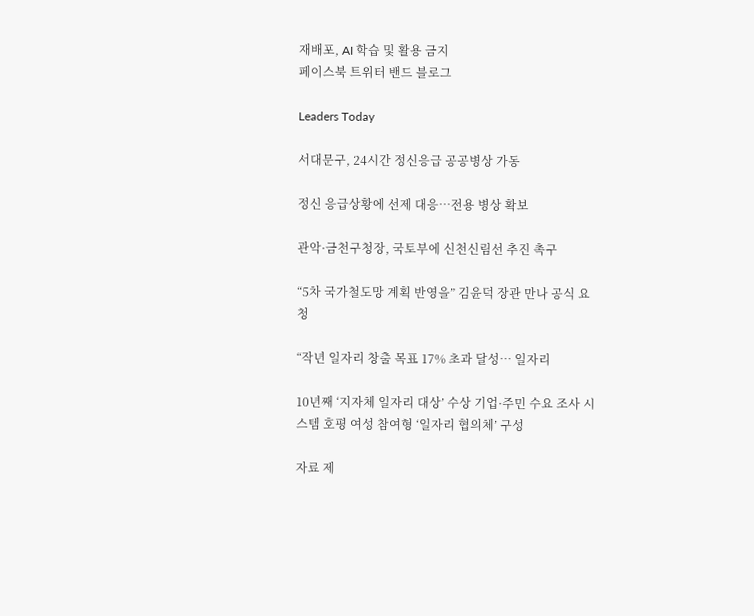재배포, AI 학습 및 활용 금지
페이스북 트위터 밴드 블로그

Leaders Today

서대문구, 24시간 정신응급 공공병상 가동

정신 응급상황에 선제 대응…전용 병상 확보

관악·금천구청장, 국토부에 신천신림선 추진 촉구

“5차 국가철도망 계획 반영을” 김윤덕 장관 만나 공식 요청

“작년 일자리 창출 목표 17% 초과 달성… 일자리

10년째 ‘지자체 일자리 대상’ 수상 기업·주민 수요 조사 시스템 호평 여성 참여형 ‘일자리 협의체’ 구성

자료 제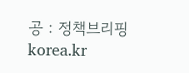공 : 정책브리핑 korea.kr